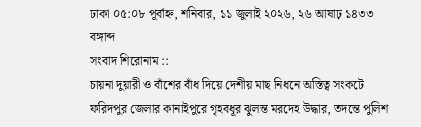ঢাকা ০৫:০৮ পূর্বাহ্ন, শনিবার, ১১ জুলাই ২০২৬, ২৬ আষাঢ় ১৪৩৩ বঙ্গাব্দ
সংবাদ শিরোনাম ::
চায়না দুয়ারী ও বাঁশের বাঁধ দিয়ে দেশীয় মাছ নিধনে অস্তিত্ব সংকটে  ফরিদপুর জেলার কানাইপুরে গৃহবধূর ঝুলন্ত মরদেহ উদ্ধার, তদন্তে পুলিশ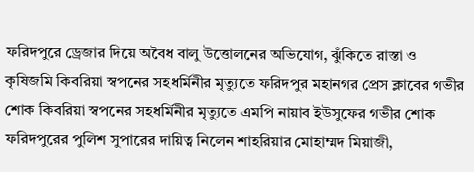ফরিদপুরে ড্রেজার দিয়ে অবৈধ বালু উত্তোলনের অভিযোগ, ঝুঁকিতে রাস্তা ও কৃষিজমি কিবরিয়া স্বপনের সহধর্মিনীর মৃত্যুতে ফরিদপুর মহানগর প্রেস ক্লাবের গভীর শোক কিবরিয়া স্বপনের সহধর্মিনীর মৃত্যুতে এমপি নায়াব ইউসুফের গভীর শোক ফরিদপুরের পুলিশ সুপারের দায়িত্ব নিলেন শাহরিয়ার মোহাম্মদ মিয়াজী,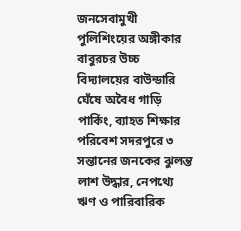জনসেবামুখী পুলিশিংয়ের অঙ্গীকার বাবুরচর উচ্চ বিদ্যালয়ের বাউন্ডারি ঘেঁষে অবৈধ গাড়ি পার্কিং, ব্যাহত শিক্ষার পরিবেশ সদরপুরে ৩ সন্তানের জনকের ঝুলন্ত লাশ উদ্ধার, নেপথ্যে ঋণ ও পারিবারিক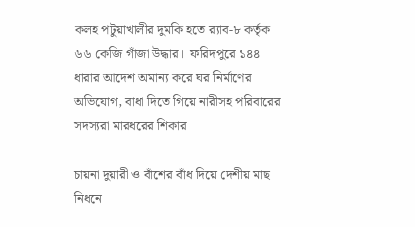কলহ পটুয়াখালীর দুমকি হতে র‌্যাব-৮ কর্তৃক ৬৬ কেজি গাঁজা উদ্ধার।  ফরিদপুরে ১৪৪ ধারার আদেশ অমান্য করে ঘর নির্মাণের অভিযোগ, বাধা দিতে গিয়ে নারীসহ পরিবারের সদস্যরা মারধরের শিকার

চায়না দুয়ারী ও বাঁশের বাঁধ দিয়ে দেশীয় মাছ নিধনে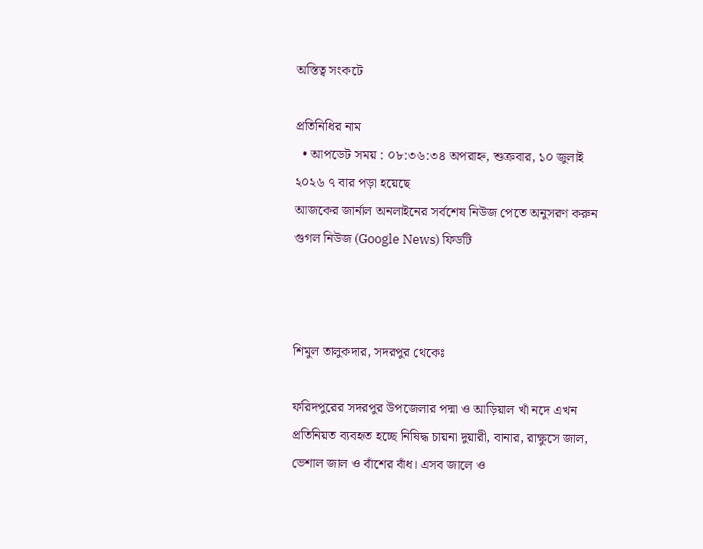অস্তিত্ব সংকটে

প্রতিনিধির নাম
  • আপডেট সময় : ০৮:৩৬:৩৪ অপরাহ্ন, শুক্রবার, ১০ জুলাই ২০২৬ ৭ বার পড়া হয়েছে
আজকের জার্নাল অনলাইনের সর্বশেষ নিউজ পেতে অনুসরণ করুন গুগল নিউজ (Google News) ফিডটি



শিমুল তালুকদার, সদরপুর থেকেঃ

ফরিদপুরের সদরপুর উপজেলার পদ্মা ও আড়িয়াল খাঁ নদে এখন প্রতিনিয়ত ব্যবহৃত হচ্ছে নিষিদ্ধ চায়না দুয়ারী, বানার, রাক্ষুসে জাল, ভেশাল জাল ও বাঁশের বাঁধ। এসব জালে ও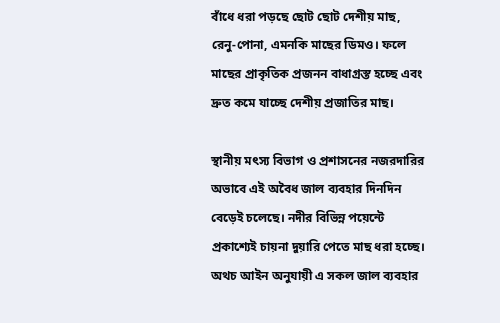বাঁধে ধরা পড়ছে ছোট ছোট দেশীয় মাছ, রেনু-পোনা, এমনকি মাছের ডিমও। ফলে মাছের প্রাকৃতিক প্রজনন বাধাগ্রস্ত হচ্ছে এবং দ্রুত কমে যাচ্ছে দেশীয় প্রজাতির মাছ।

স্থানীয় মৎস্য বিভাগ ও প্রশাসনের নজরদারির অভাবে এই অবৈধ জাল ব্যবহার দিনদিন বেড়েই চলেছে। নদীর বিভিন্ন পয়েন্টে প্রকাশ্যেই চায়না দুয়ারি পেতে মাছ ধরা হচ্ছে। অথচ আইন অনুযায়ী এ সকল জাল ব্যবহার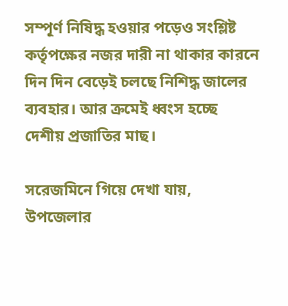সম্পূর্ণ নিষিদ্ধ হওয়ার পড়েও সংশ্লিষ্ট কর্তৃপক্ষের নজর দারী না থাকার কারনে দিন দিন বেড়েই চলছে নিশিদ্ধ জালের ব্যবহার। আর ক্রমেই ধ্বংস হচ্ছে দেশীয় প্রজাতির মাছ।

সরেজমিনে গিয়ে দেখা যায়, উপজেলার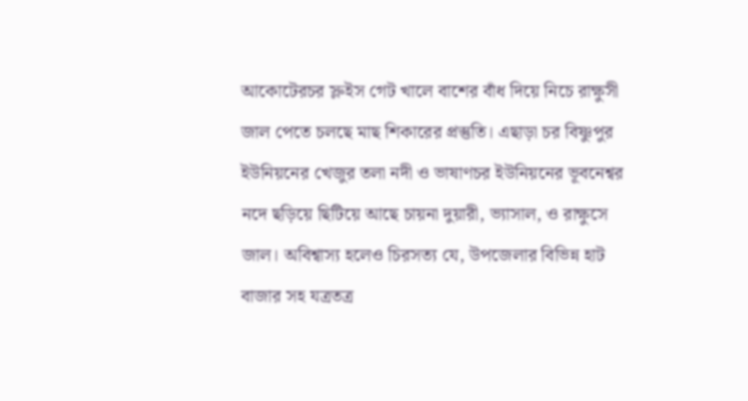আকোটেরচর স্লুইস গেট খালে বাশের বাঁধ দিয়ে নিচে রাক্ষুসী জাল পেতে চলছে মাছ শিকারের প্রস্তুতি। এছাড়া চর বিষ্ণুপুর ইউনিয়নের খেজুর তলা নদী ও ভাষাণচর ইউনিয়নের ভূবনেশ্বর নদে ছড়িয়ে ছিটিয়ে আছে চায়না দুয়ারী, ভ্যাসাল, ও রাক্ষুসে জাল। অবিশ্বাস্য হলেও চিরসত্য যে, উপজেলার বিভিন্ন হাট বাজার সহ যত্রতত্র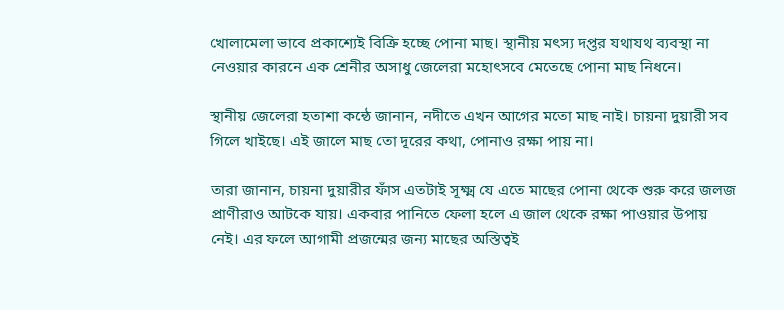খোলামেলা ভাবে প্রকাশ্যেই বিক্রি হচ্ছে পোনা মাছ। স্থানীয় মৎস্য দপ্তর যথাযথ ব্যবস্থা না নেওয়ার কারনে এক শ্রেনীর অসাধু জেলেরা মহোৎসবে মেতেছে পোনা মাছ নিধনে।

স্থানীয় জেলেরা হতাশা কন্ঠে জানান, নদীতে এখন আগের মতো মাছ নাই। চায়না দুয়ারী সব গিলে খাইছে। এই জালে মাছ তো দূরের কথা, পোনাও রক্ষা পায় না।

তারা জানান, চায়না দুয়ারীর ফাঁস এতটাই সূক্ষ্ম যে এতে মাছের পোনা থেকে শুরু করে জলজ প্রাণীরাও আটকে যায়। একবার পানিতে ফেলা হলে এ জাল থেকে রক্ষা পাওয়ার উপায় নেই। এর ফলে আগামী প্রজন্মের জন্য মাছের অস্তিত্বই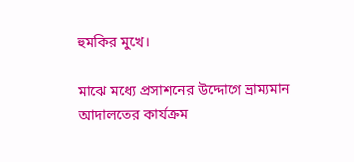হুমকির মুখে।

মাঝে মধ্যে প্রসাশনের উদ্দোগে ভ্রাম্যমান আদালতের কার্যক্রম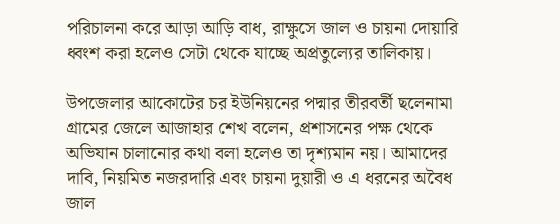পরিচালনা করে আড়া আড়ি বাধ, রাক্ষুসে জাল ও চায়না দোয়ারি ধ্বংশ করা হলেও সেটা থেকে যাচ্ছে অপ্রতুল্যের তালিকায়।

উপজেলার আকোটের চর ইউনিয়নের পদ্মার তীরবর্তী ছলেনামা গ্রামের জেলে আজাহার শেখ বলেন, প্রশাসনের পক্ষ থেকে অভিযান চালানোর কথা বলা হলেও তা দৃশ্যমান নয়। আমাদের দাবি, নিয়মিত নজরদারি এবং চায়না দুয়ারী ও এ ধরনের অবৈধ জাল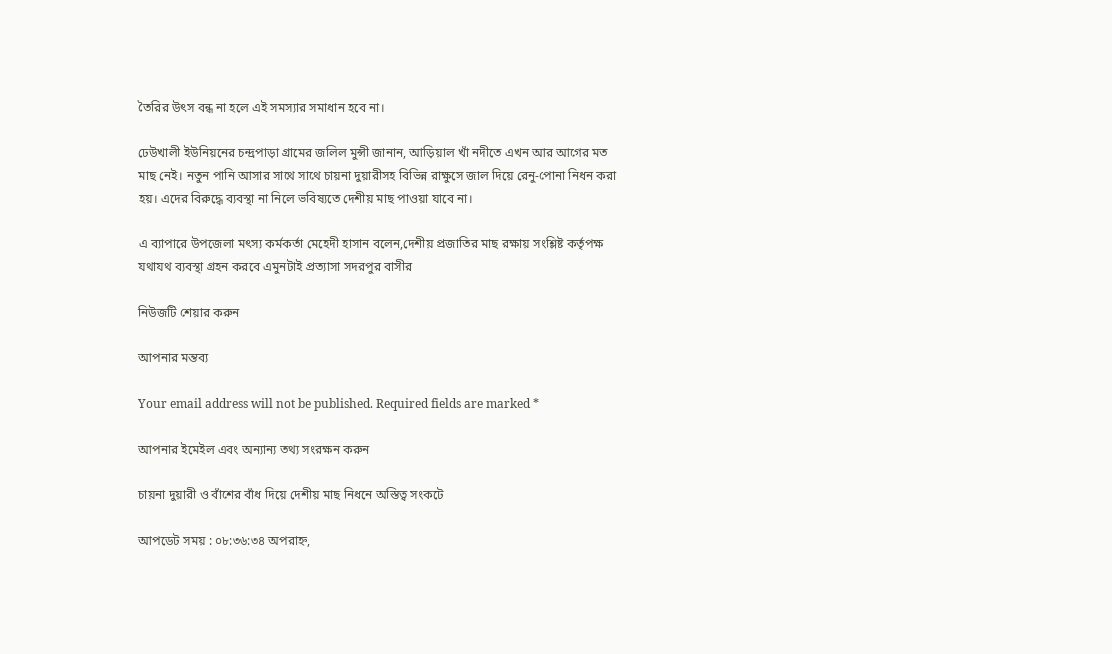তৈরির উৎস বন্ধ না হলে এই সমস্যার সমাধান হবে না।

ঢেউখালী ইউনিয়নের চন্দ্রপাড়া গ্রামের জলিল মুন্সী জানান, আড়িয়াল খাঁ নদীতে এখন আর আগের মত মাছ নেই। নতুন পানি আসার সাথে সাথে চায়না দুয়ারীসহ বিভিন্ন রাক্ষুসে জাল দিয়ে রেনু-পোনা নিধন করা হয়। এদের বিরুদ্ধে ব্যবস্থা না নিলে ভবিষ্যতে দেশীয় মাছ পাওয়া যাবে না।

এ ব্যাপারে উপজেলা মৎস্য কর্মকর্তা মেহেদী হাসান বলেন,দেশীয় প্রজাতির মাছ রক্ষায় সংশ্লিষ্ট কর্তৃপক্ষ যথাযথ ব্যবস্থা গ্রহন করবে এমুনটাই প্রত্যাসা সদরপুর বাসীর

নিউজটি শেয়ার করুন

আপনার মন্তব্য

Your email address will not be published. Required fields are marked *

আপনার ইমেইল এবং অন্যান্য তথ্য সংরক্ষন করুন

চায়না দুয়ারী ও বাঁশের বাঁধ দিয়ে দেশীয় মাছ নিধনে অস্তিত্ব সংকটে

আপডেট সময় : ০৮:৩৬:৩৪ অপরাহ্ন,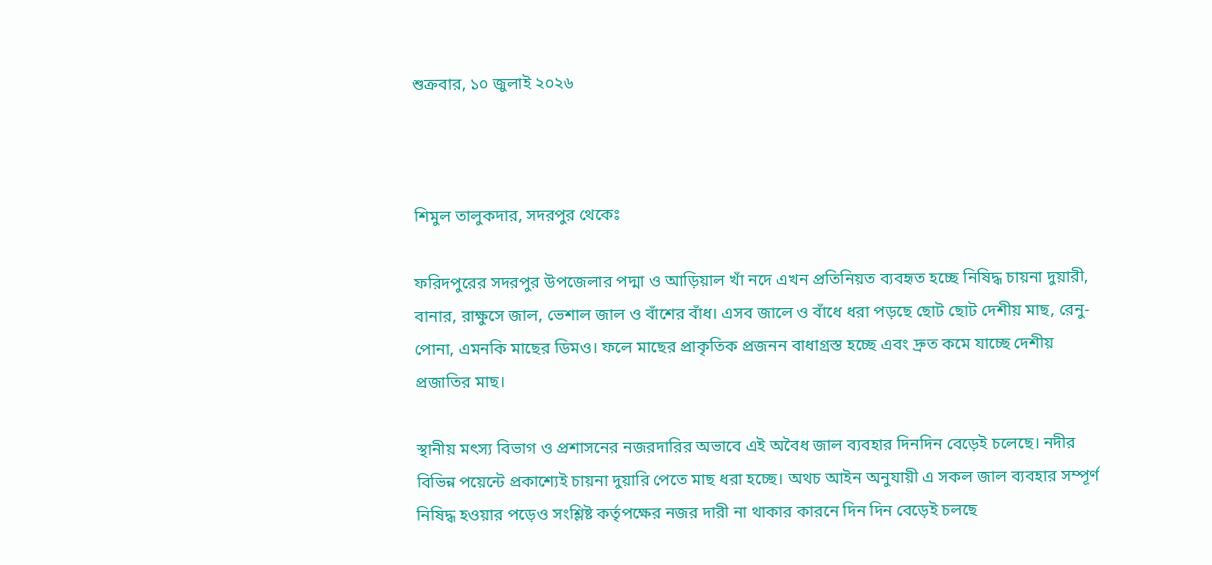শুক্রবার, ১০ জুলাই ২০২৬



শিমুল তালুকদার, সদরপুর থেকেঃ

ফরিদপুরের সদরপুর উপজেলার পদ্মা ও আড়িয়াল খাঁ নদে এখন প্রতিনিয়ত ব্যবহৃত হচ্ছে নিষিদ্ধ চায়না দুয়ারী, বানার, রাক্ষুসে জাল, ভেশাল জাল ও বাঁশের বাঁধ। এসব জালে ও বাঁধে ধরা পড়ছে ছোট ছোট দেশীয় মাছ, রেনু-পোনা, এমনকি মাছের ডিমও। ফলে মাছের প্রাকৃতিক প্রজনন বাধাগ্রস্ত হচ্ছে এবং দ্রুত কমে যাচ্ছে দেশীয় প্রজাতির মাছ।

স্থানীয় মৎস্য বিভাগ ও প্রশাসনের নজরদারির অভাবে এই অবৈধ জাল ব্যবহার দিনদিন বেড়েই চলেছে। নদীর বিভিন্ন পয়েন্টে প্রকাশ্যেই চায়না দুয়ারি পেতে মাছ ধরা হচ্ছে। অথচ আইন অনুযায়ী এ সকল জাল ব্যবহার সম্পূর্ণ নিষিদ্ধ হওয়ার পড়েও সংশ্লিষ্ট কর্তৃপক্ষের নজর দারী না থাকার কারনে দিন দিন বেড়েই চলছে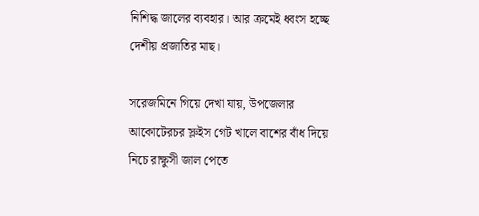নিশিদ্ধ জালের ব্যবহার। আর ক্রমেই ধ্বংস হচ্ছে দেশীয় প্রজাতির মাছ।

সরেজমিনে গিয়ে দেখা যায়, উপজেলার আকোটেরচর স্লুইস গেট খালে বাশের বাঁধ দিয়ে নিচে রাক্ষুসী জাল পেতে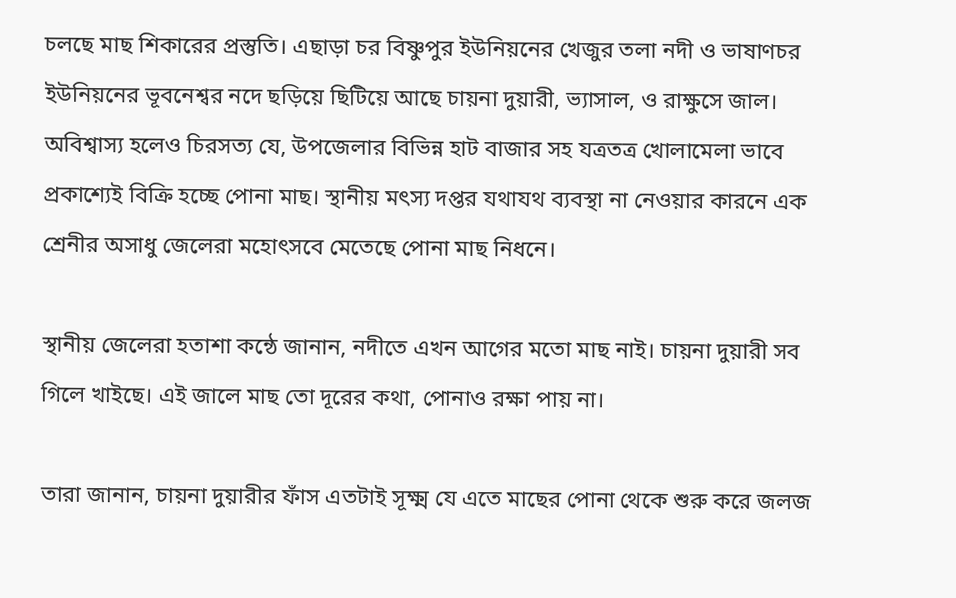চলছে মাছ শিকারের প্রস্তুতি। এছাড়া চর বিষ্ণুপুর ইউনিয়নের খেজুর তলা নদী ও ভাষাণচর ইউনিয়নের ভূবনেশ্বর নদে ছড়িয়ে ছিটিয়ে আছে চায়না দুয়ারী, ভ্যাসাল, ও রাক্ষুসে জাল। অবিশ্বাস্য হলেও চিরসত্য যে, উপজেলার বিভিন্ন হাট বাজার সহ যত্রতত্র খোলামেলা ভাবে প্রকাশ্যেই বিক্রি হচ্ছে পোনা মাছ। স্থানীয় মৎস্য দপ্তর যথাযথ ব্যবস্থা না নেওয়ার কারনে এক শ্রেনীর অসাধু জেলেরা মহোৎসবে মেতেছে পোনা মাছ নিধনে।

স্থানীয় জেলেরা হতাশা কন্ঠে জানান, নদীতে এখন আগের মতো মাছ নাই। চায়না দুয়ারী সব গিলে খাইছে। এই জালে মাছ তো দূরের কথা, পোনাও রক্ষা পায় না।

তারা জানান, চায়না দুয়ারীর ফাঁস এতটাই সূক্ষ্ম যে এতে মাছের পোনা থেকে শুরু করে জলজ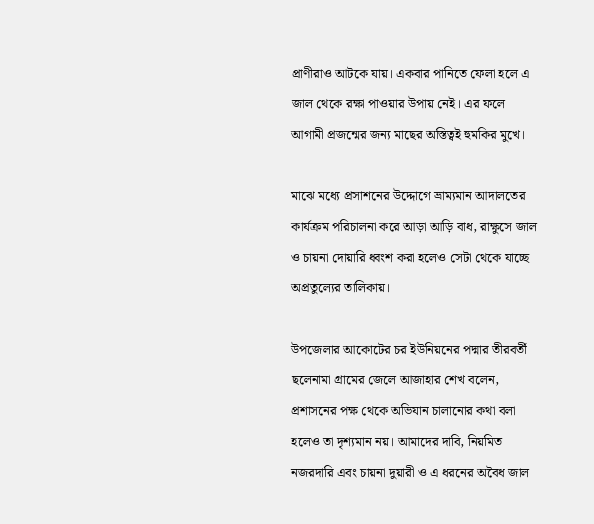প্রাণীরাও আটকে যায়। একবার পানিতে ফেলা হলে এ জাল থেকে রক্ষা পাওয়ার উপায় নেই। এর ফলে আগামী প্রজন্মের জন্য মাছের অস্তিত্বই হুমকির মুখে।

মাঝে মধ্যে প্রসাশনের উদ্দোগে ভ্রাম্যমান আদালতের কার্যক্রম পরিচালনা করে আড়া আড়ি বাধ, রাক্ষুসে জাল ও চায়না দোয়ারি ধ্বংশ করা হলেও সেটা থেকে যাচ্ছে অপ্রতুল্যের তালিকায়।

উপজেলার আকোটের চর ইউনিয়নের পদ্মার তীরবর্তী ছলেনামা গ্রামের জেলে আজাহার শেখ বলেন, প্রশাসনের পক্ষ থেকে অভিযান চালানোর কথা বলা হলেও তা দৃশ্যমান নয়। আমাদের দাবি, নিয়মিত নজরদারি এবং চায়না দুয়ারী ও এ ধরনের অবৈধ জাল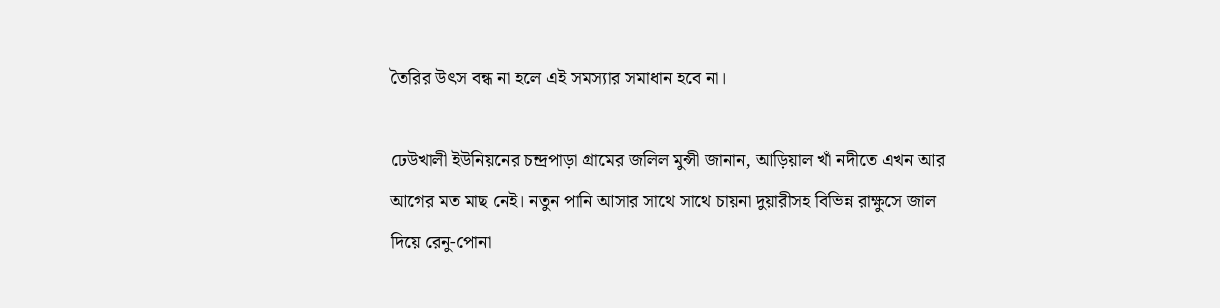তৈরির উৎস বন্ধ না হলে এই সমস্যার সমাধান হবে না।

ঢেউখালী ইউনিয়নের চন্দ্রপাড়া গ্রামের জলিল মুন্সী জানান, আড়িয়াল খাঁ নদীতে এখন আর আগের মত মাছ নেই। নতুন পানি আসার সাথে সাথে চায়না দুয়ারীসহ বিভিন্ন রাক্ষুসে জাল দিয়ে রেনু-পোনা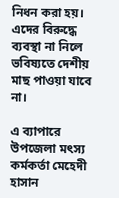নিধন করা হয়। এদের বিরুদ্ধে ব্যবস্থা না নিলে ভবিষ্যতে দেশীয় মাছ পাওয়া যাবে না।

এ ব্যাপারে উপজেলা মৎস্য কর্মকর্তা মেহেদী হাসান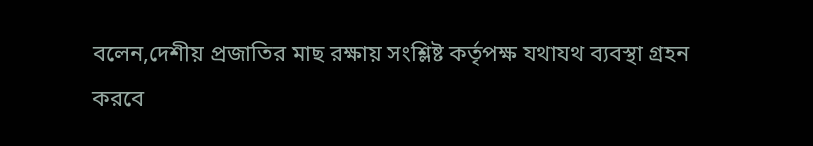বলেন,দেশীয় প্রজাতির মাছ রক্ষায় সংশ্লিষ্ট কর্তৃপক্ষ যথাযথ ব্যবস্থা গ্রহন করবে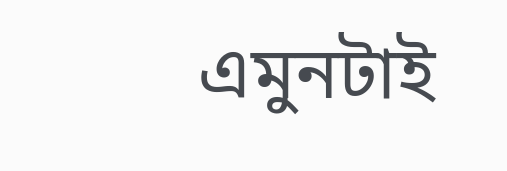এমুনটাই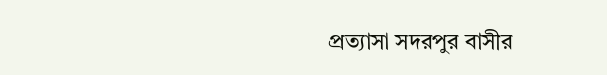প্রত্যাসা সদরপুর বাসীর